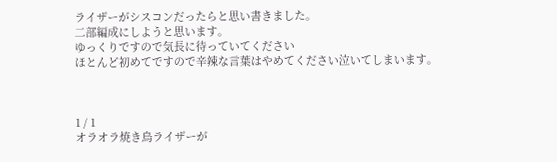ライザーがシスコンだったらと思い書きました。
二部編成にしようと思います。
ゆっくりですので気長に待っていてください
ほとんど初めてですので辛辣な言葉はやめてください泣いてしまいます。



1 / 1
オラオラ焼き鳥ライザーが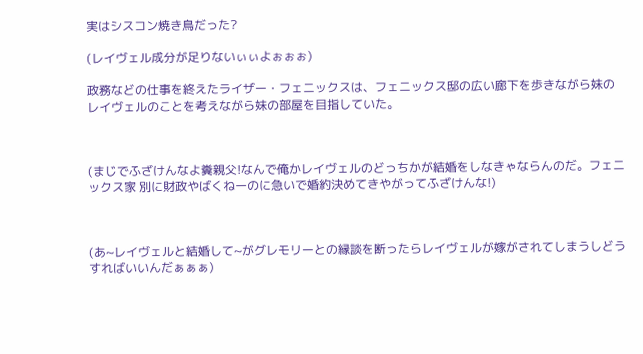実はシスコン焼き鳥だった?

(レイヴェル成分が足りないぃぃよぉぉぉ)

政務などの仕事を終えたライザー・フェニックスは、フェニックス邸の広い廊下を歩きながら妹のレイヴェルのことを考えながら妹の部屋を目指していた。



(まじでふざけんなよ糞親父!なんで俺かレイヴェルのどっちかが結婚をしなきゃならんのだ。フェニックス家 別に財政やばくねーのに急いで婚約決めてきやがってふざけんな!)



(あ~レイヴェルと結婚して~がグレモリーとの縁談を断ったらレイヴェルが嫁がされてしまうしどうすればいいんだぁぁぁ)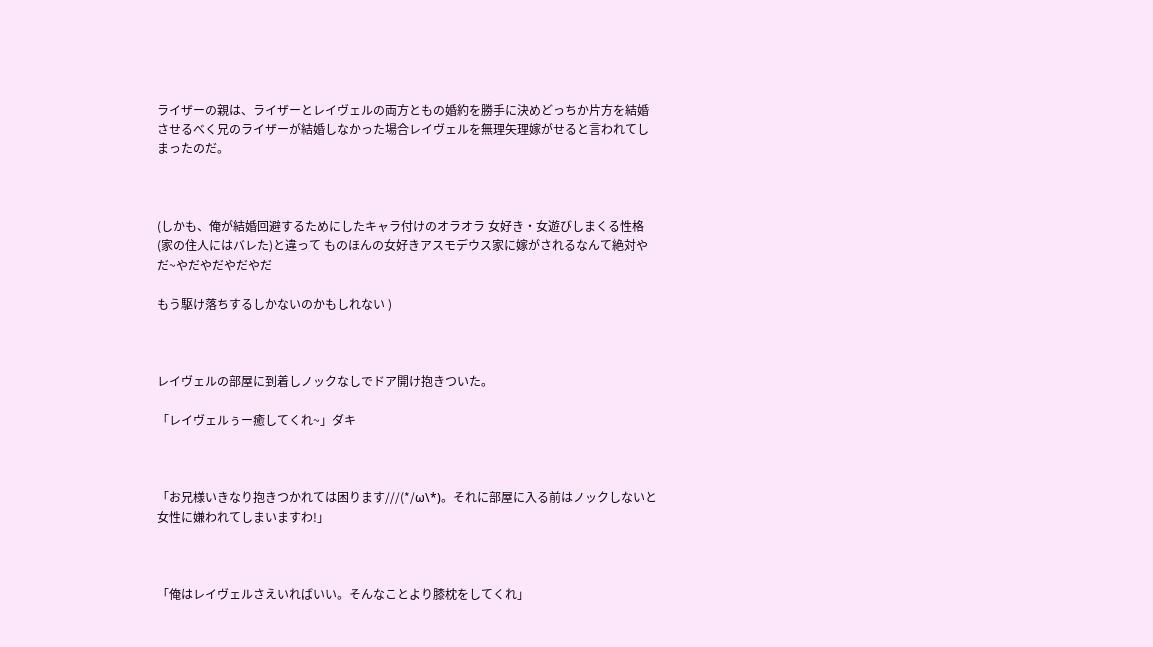ライザーの親は、ライザーとレイヴェルの両方ともの婚約を勝手に決めどっちか片方を結婚させるべく兄のライザーが結婚しなかった場合レイヴェルを無理矢理嫁がせると言われてしまったのだ。



(しかも、俺が結婚回避するためにしたキャラ付けのオラオラ 女好き・女遊びしまくる性格(家の住人にはバレた)と違って ものほんの女好きアスモデウス家に嫁がされるなんて絶対やだ~やだやだやだやだ

もう駆け落ちするしかないのかもしれない )



レイヴェルの部屋に到着しノックなしでドア開け抱きついた。

「レイヴェルぅー癒してくれ~」ダキ



「お兄様いきなり抱きつかれては困ります///(*/ω\*)。それに部屋に入る前はノックしないと女性に嫌われてしまいますわ!」



「俺はレイヴェルさえいればいい。そんなことより膝枕をしてくれ」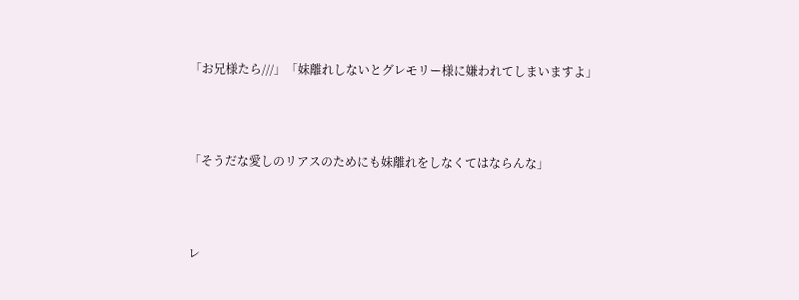「お兄様たら///」「妹離れしないとグレモリー様に嫌われてしまいますよ」



「そうだな愛しのリアスのためにも妹離れをしなくてはならんな」



レ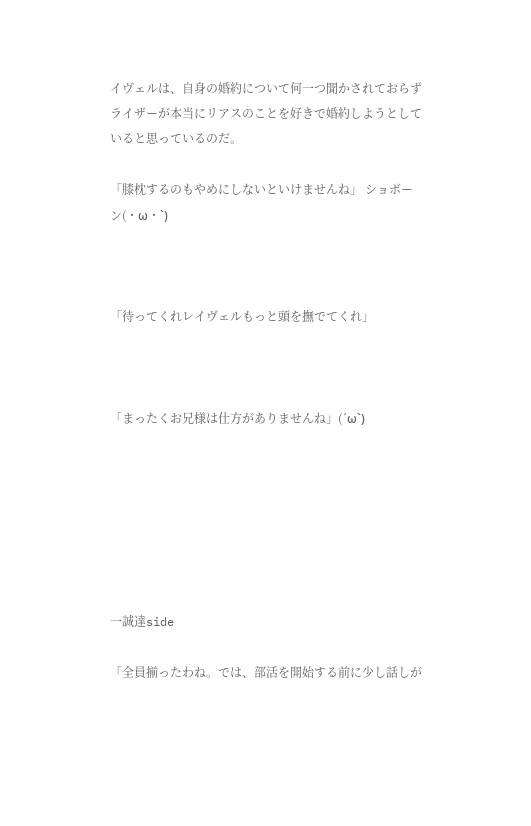イヴェルは、自身の婚約について何一つ聞かされておらずライザーが本当にリアスのことを好きで婚約しようとしていると思っているのだ。

「膝枕するのもやめにしないといけませんね」 ショボーン(・ω・`)



「待ってくれレイヴェルもっと頭を撫でてくれ」



「まったくお兄様は仕方がありませんね」(´ω`)







一誠達side

「全員揃ったわね。では、部活を開始する前に少し話しが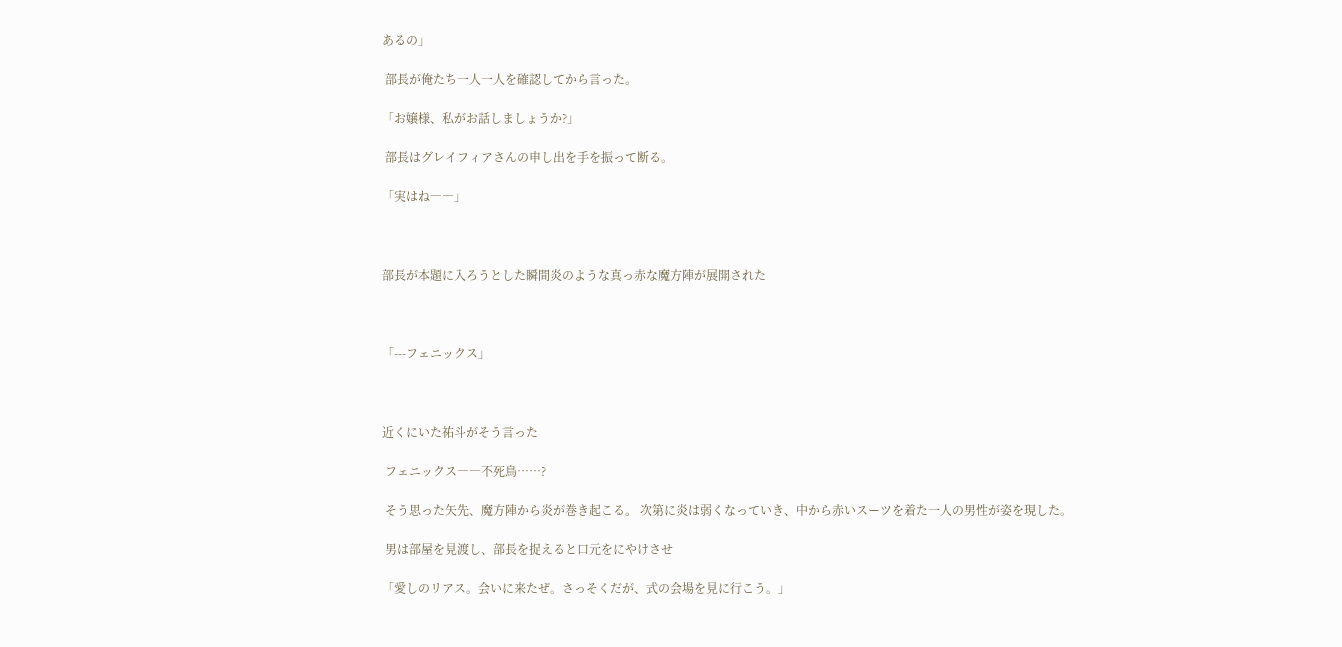あるの」

 部長が俺たち一人一人を確認してから言った。

「お嬢様、私がお話しましょうか?」

 部長はグレイフィアさんの申し出を手を振って断る。

「実はね――」



部長が本題に入ろうとした瞬間炎のような真っ赤な魔方陣が展開された



「---フェニックス」



近くにいた祐斗がそう言った

 フェニックス――不死鳥……?

 そう思った矢先、魔方陣から炎が巻き起こる。 次第に炎は弱くなっていき、中から赤いスーツを着た一人の男性が姿を現した。

 男は部屋を見渡し、部長を捉えると口元をにやけさせ

「愛しのリアス。会いに来たぜ。さっそくだが、式の会場を見に行こう。」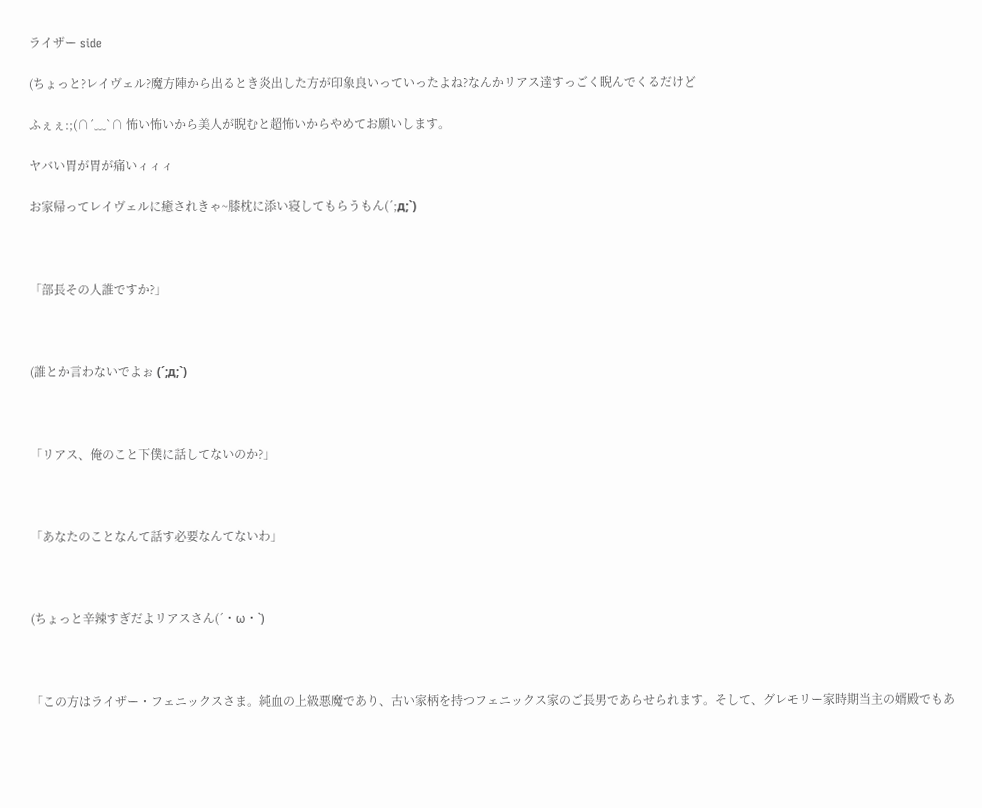ライザー side

(ちょっと?レイヴェル?魔方陣から出るとき炎出した方が印象良いっていったよね?なんかリアス達すっごく睨んでくるだけど

ふぇぇ:;(∩´﹏`∩ 怖い怖いから美人が睨むと超怖いからやめてお願いします。

ヤバい胃が胃が痛いィィィ

お家帰ってレイヴェルに癒されきゃ~膝枕に添い寝してもらうもん(´;д;`)



「部長その人誰ですか?」



(誰とか言わないでよぉ (´;д;`)



「リアス、俺のこと下僕に話してないのか?」



「あなたのことなんて話す必要なんてないわ」



(ちょっと辛辣すぎだよリアスさん(´・ω・`)



「この方はライザー・フェニックスさま。純血の上級悪魔であり、古い家柄を持つフェニックス家のご長男であらせられます。そして、グレモリー家時期当主の婿殿でもあ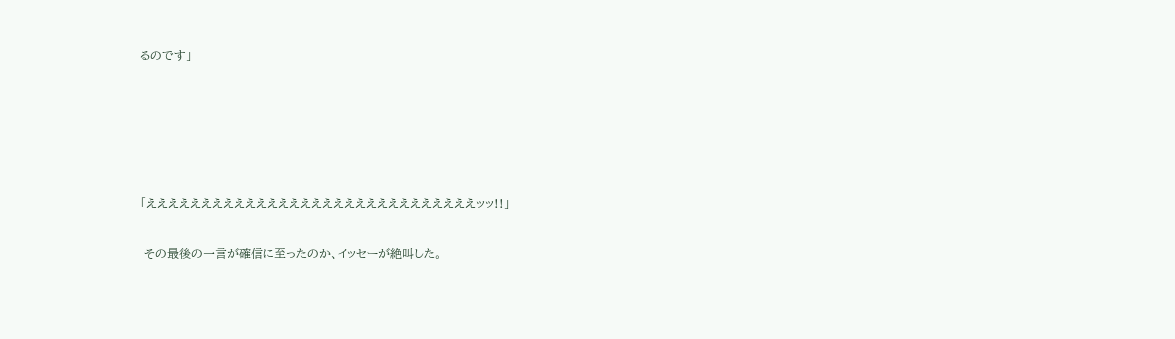るのです」





「ええええええええええええええええええええええええええええええッッ!!」

 その最後の一言が確信に至ったのか、イッセーが絶叫した。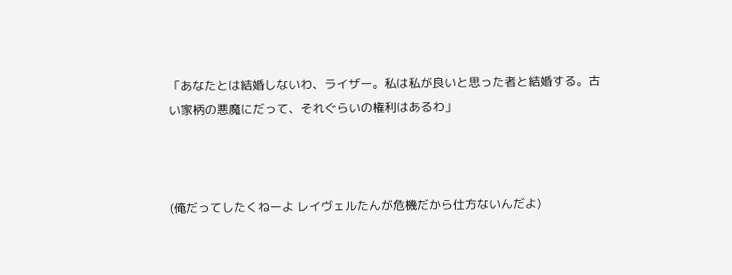「あなたとは結婚しないわ、ライザー。私は私が良いと思った者と結婚する。古い家柄の悪魔にだって、それぐらいの権利はあるわ」



(俺だってしたくねーよ レイヴェルたんが危機だから仕方ないんだよ)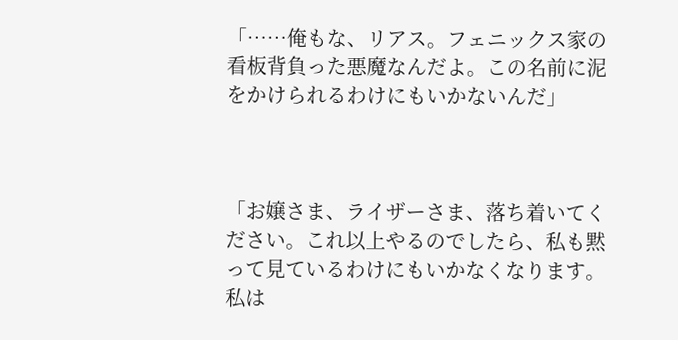「……俺もな、リアス。フェニックス家の看板背負った悪魔なんだよ。この名前に泥をかけられるわけにもいかないんだ」



「お嬢さま、ライザーさま、落ち着いてください。これ以上やるのでしたら、私も黙って見ているわけにもいかなくなります。私は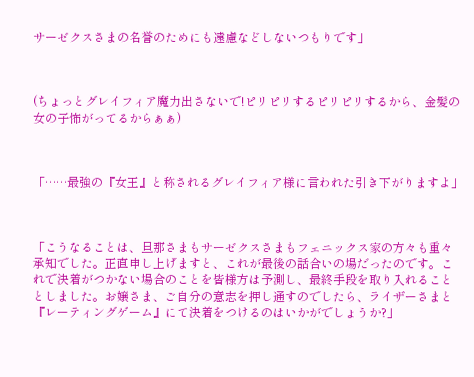サーゼクスさまの名誉のためにも遠慮などしないつもりです」



(ちょっとグレイフィア魔力出さないで!ピリピリするピリピリするから、金髪の女の子怖がってるからぁぁ)



「……最強の『女王』と称されるグレイフィア様に言われた引き下がりますよ」



「こうなることは、旦那さまもサーゼクスさまもフェニックス家の方々も重々承知でした。正直申し上げますと、これが最後の話合いの場だったのです。これで決着がつかない場合のことを皆様方は予測し、最終手段を取り入れることとしました。お嬢さま、ご自分の意志を押し通すのでしたら、ライザーさまと『レーティングゲーム』にて決着をつけるのはいかがでしょうか?」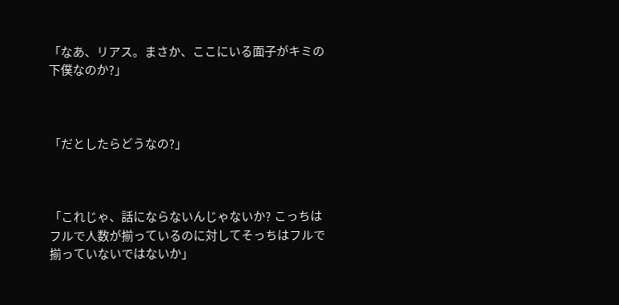「なあ、リアス。まさか、ここにいる面子がキミの下僕なのか?」



「だとしたらどうなの?」



「これじゃ、話にならないんじゃないか? こっちはフルで人数が揃っているのに対してそっちはフルで揃っていないではないか」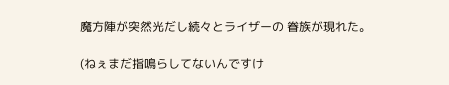魔方陣が突然光だし続々とライザーの 眷族が現れた。

(ねぇまだ指鳴らしてないんですけ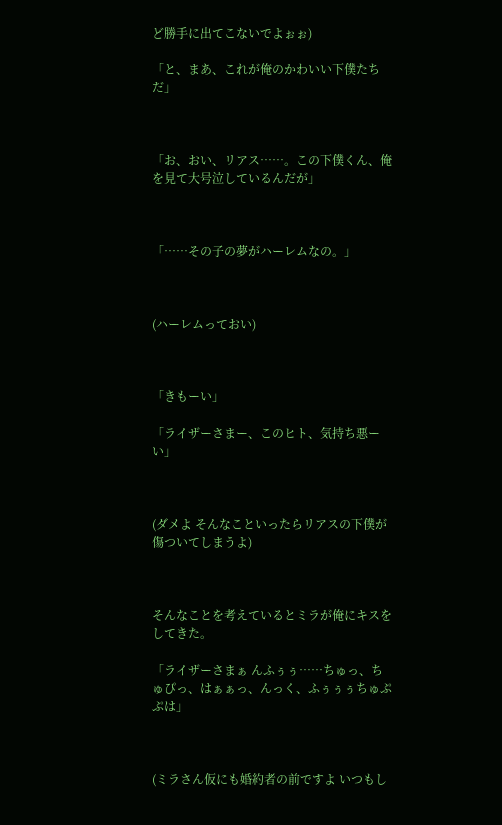ど勝手に出てこないでよぉぉ)

「と、まあ、これが俺のかわいい下僕たちだ」



「お、おい、リアス……。この下僕くん、俺を見て大号泣しているんだが」



「……その子の夢がハーレムなの。」



(ハーレムっておい)



「きもーい」

「ライザーさまー、このヒト、気持ち悪ーい」



(ダメよ そんなこといったらリアスの下僕が傷ついてしまうよ)



そんなことを考えているとミラが俺にキスをしてきた。

「ライザーさまぁ んふぅぅ……ちゅっ、ちゅぴっ、はぁぁっ、んっく、ふぅぅぅちゅぷ ぷは」



(ミラさん仮にも婚約者の前ですよ いつもし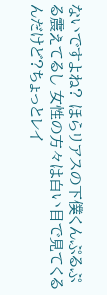ないですよね? ほらリアスの下僕くんぷるぷる震えてるし 女性の方々は白い目で見てくるんだけど?ちょっとレイ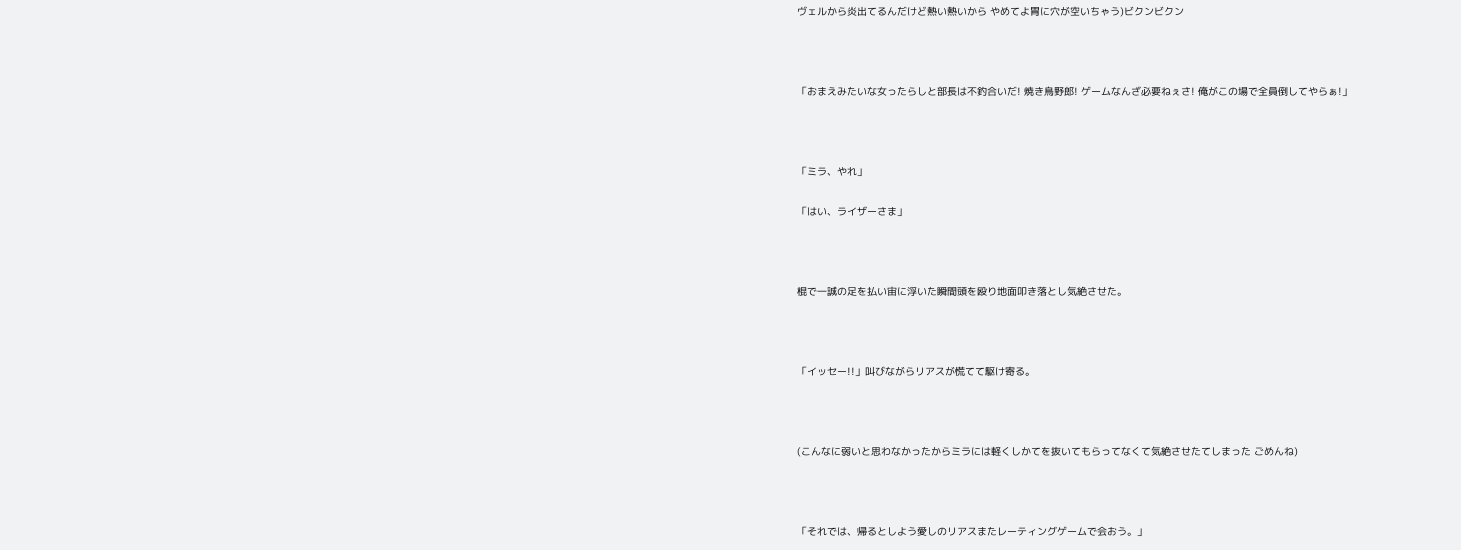ヴェルから炎出てるんだけど熱い熱いから やめてよ胃に穴が空いちゃう)ビクンビクン



「おまえみたいな女ったらしと部長は不釣合いだ! 焼き鳥野郎! ゲームなんざ必要ねぇさ! 俺がこの場で全員倒してやらぁ!」



「ミラ、やれ」

「はい、ライザーさま」



棍で一誠の足を払い宙に浮いた瞬間頭を殴り地面叩き落とし気絶させた。



「イッセー!!」叫びながらリアスが慌てて駆け寄る。



(こんなに弱いと思わなかったからミラには軽くしかてを抜いてもらってなくて気絶させたてしまった ごめんね)



「それでは、帰るとしよう愛しのリアスまたレーティングゲームで会おう。」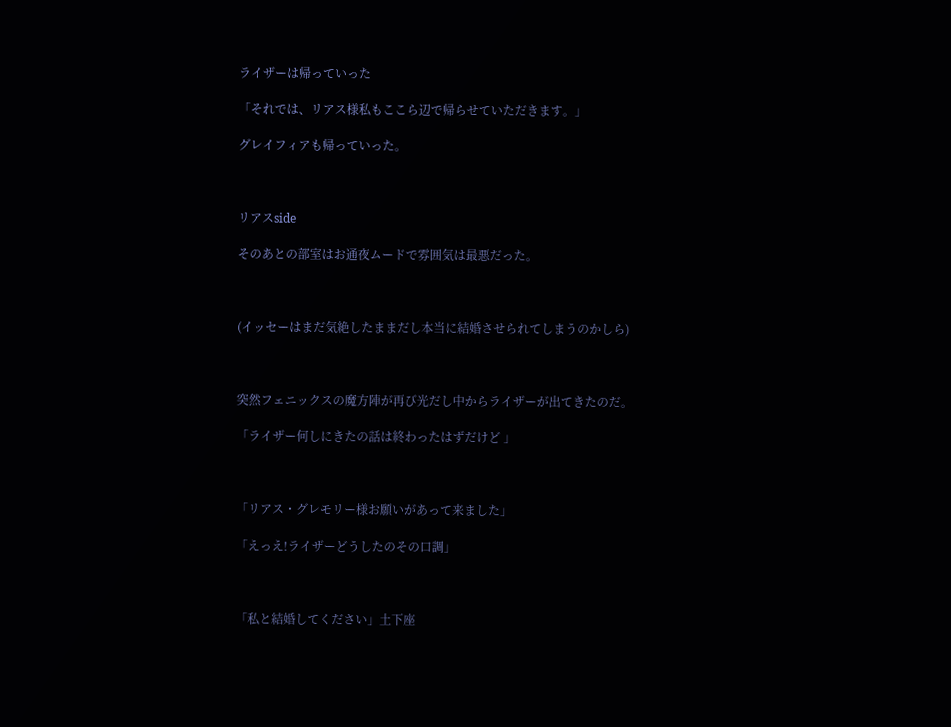ライザーは帰っていった

「それでは、リアス様私もここら辺で帰らせていただきます。」

グレイフィアも帰っていった。



リアスside

そのあとの部室はお通夜ムードで雰囲気は最悪だった。



(イッセーはまだ気絶したままだし本当に結婚させられてしまうのかしら)



突然フェニックスの魔方陣が再び光だし中からライザーが出てきたのだ。

「ライザー何しにきたの話は終わったはずだけど 」



「リアス・グレモリー様お願いがあって来ました」

「えっえ!ライザーどうしたのその口調」



「私と結婚してください」土下座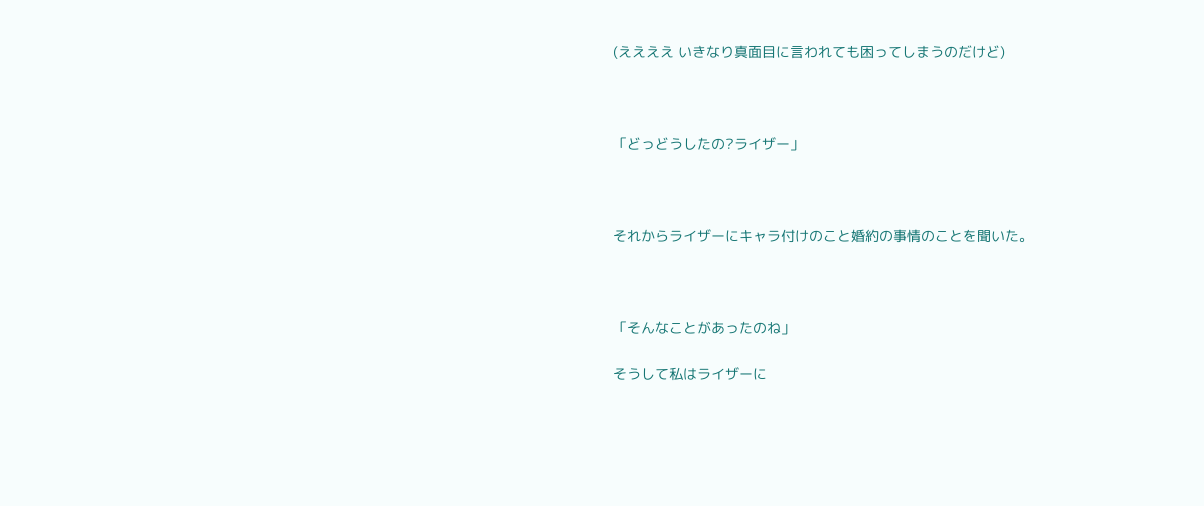(ええええ いきなり真面目に言われても困ってしまうのだけど)



「どっどうしたの?ライザー」



それからライザーにキャラ付けのこと婚約の事情のことを聞いた。



「そんなことがあったのね」

そうして私はライザーに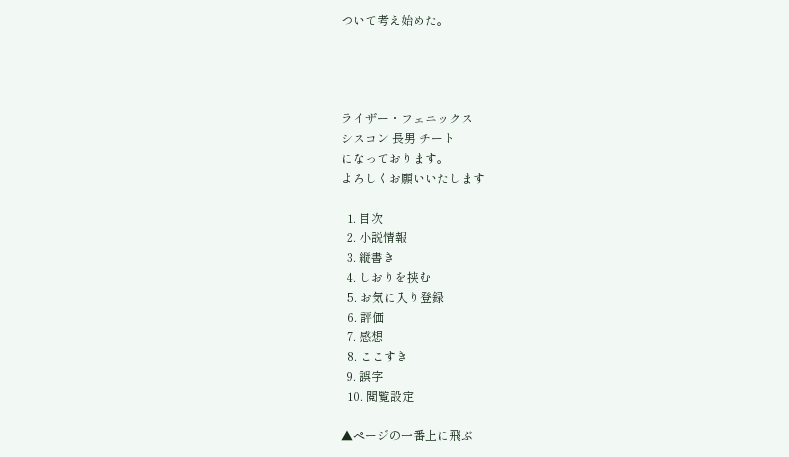ついて考え始めた。




ライザー・フェニックス
シスコン 長男 チート
になっております。
よろしくお願いいたします

  1. 目次
  2. 小説情報
  3. 縦書き
  4. しおりを挟む
  5. お気に入り登録
  6. 評価
  7. 感想
  8. ここすき
  9. 誤字
  10. 閲覧設定

▲ページの一番上に飛ぶ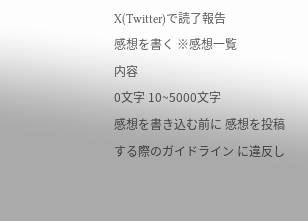X(Twitter)で読了報告
感想を書く ※感想一覧
内容
0文字 10~5000文字
感想を書き込む前に 感想を投稿する際のガイドライン に違反し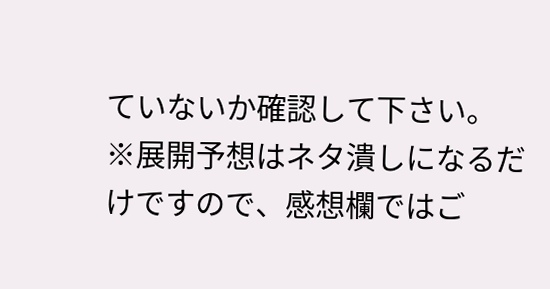ていないか確認して下さい。
※展開予想はネタ潰しになるだけですので、感想欄ではご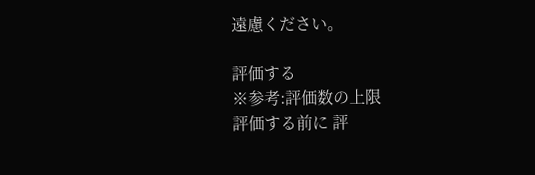遠慮ください。

評価する
※参考:評価数の上限
評価する前に 評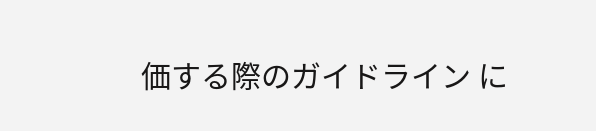価する際のガイドライン に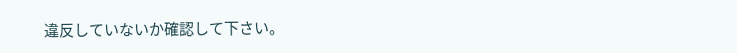違反していないか確認して下さい。